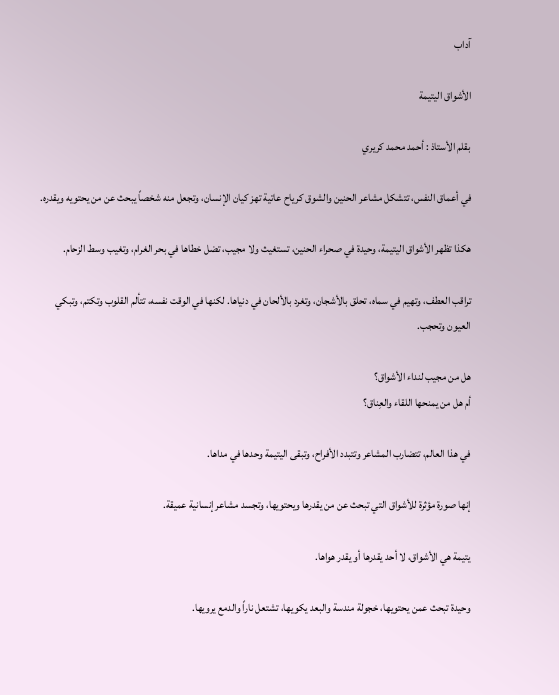آداب

الأشواق اليتيمة

بقلم الأستاذ : أحمد محمد كريري

في أعماق النفس، تتشكل مشاعر الحنين والشوق كرياح عاتية تهز كيان الإنسان، وتجعل منه شخصاً يبحث عن من يحتويه ويقدره.

هكذا تظهر الأشواق اليتيمة، وحيدة في صحراء الحنين، تستغيث ولا مجيب، تضل خطاها في بحر الغرام، وتغيب وسط الزحام.

تراقب العطف، وتهيم في سماه، تحلق بالأشجان، وتغرد بالألحان في دنياها. لكنها في الوقت نفسه، تتألم القلوب وتكتم، وتبكي العيون وتحجب.

هل من مجيب لنداء الأشواق؟
أم هل من يمنحها اللقاء والعِناق؟

في هذا العالم، تتضارب المشاعر وتتبدد الأفراح، وتبقى اليتيمة وحدها في مداها.

إنها صورة مؤثرة للأشواق التي تبحث عن من يقدرها ويحتويها، وتجسد مشاعر إنسانية عميقة.

يتيمة هي الأشواق، لا أحد يقدرها أو يقدر هواها.

وحيدة تبحث عمن يحتويها، خجولة مندسة والبعد يكويها، تشتعل ناراً والدمع يرويها.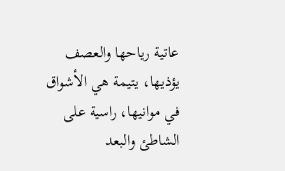عاتية رياحها والعصف يؤذيها، يتيمة هي الأشواق في موانيها، راسية على الشاطئ والبعد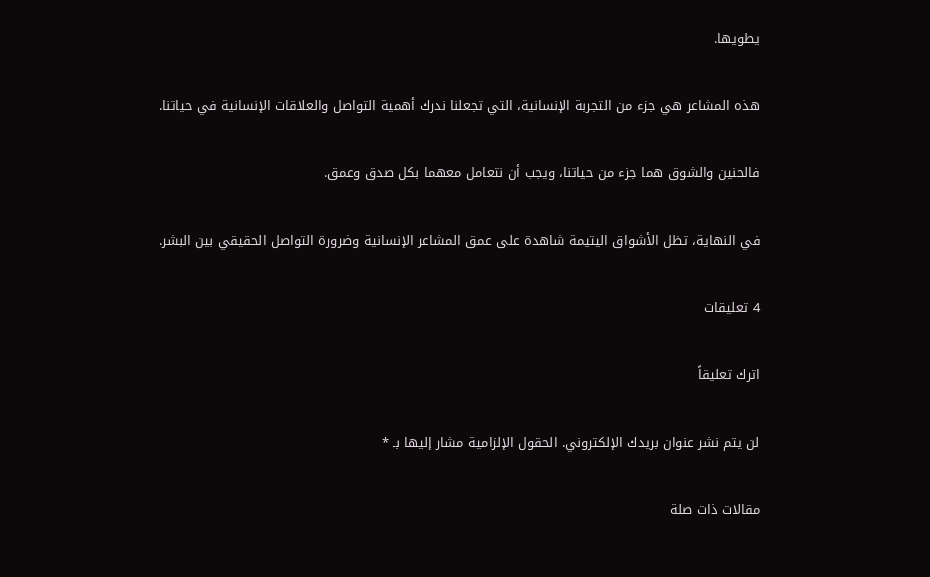يطويها.

هذه المشاعر هي جزء من التجربة الإنسانية، التي تجعلنا ندرك أهمية التواصل والعلاقات الإنسانية في حياتنا.

فالحنين والشوق هما جزء من حياتنا، ويجب أن نتعامل معهما بكل صدق وعمق.

في النهاية، تظل الأشواق اليتيمة شاهدة على عمق المشاعر الإنسانية وضرورة التواصل الحقيقي بين البشر.

4 تعليقات

اترك تعليقاً

لن يتم نشر عنوان بريدك الإلكتروني. الحقول الإلزامية مشار إليها بـ *

مقالات ذات صلة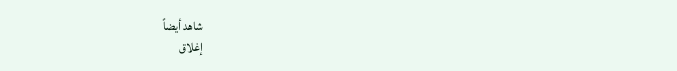شاهد أيضاً
إغلاق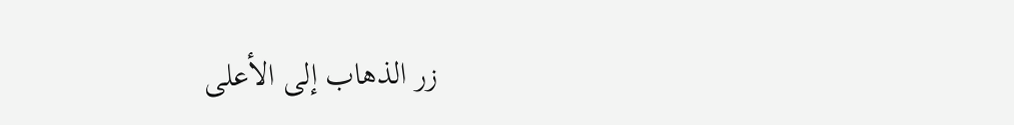زر الذهاب إلى الأعلى